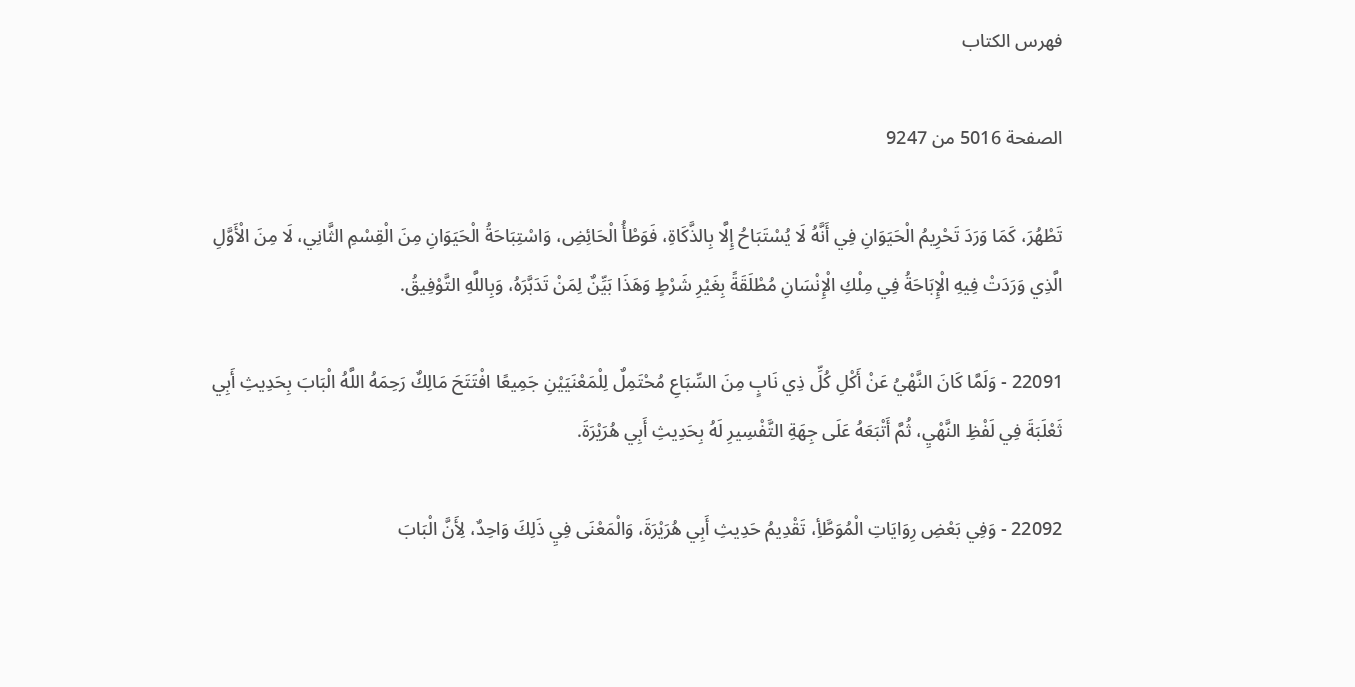فهرس الكتاب

الصفحة 5016 من 9247

تَطْهُرَ، كَمَا وَرَدَ تَحْرِيمُ الْحَيَوَانِ فِي أَنَّهُ لَا يُسْتَبَاحُ إِلَّا بِالذَّكَاةِ، فَوَطْأُ الْحَائِضِ، وَاسْتِبَاحَةُ الْحَيَوَانِ مِنَ الْقِسْمِ الثَّانِي، لَا مِنَ الْأَوَّلِ الَّذِي وَرَدَتْ فِيهِ الْإِبَاحَةُ فِي مِلْكِ الْإِنْسَانِ مُطْلَقَةً بِغَيْرِ شَرْطٍ وَهَذَا بَيِّنٌ لِمَنْ تَدَبَّرَهُ، وَبِاللَّهِ التَّوْفِيقُ.

22091 - وَلَمَّا كَانَ النَّهْيُ عَنْ أَكْلِ كُلِّ ذِي نَابٍ مِنَ السِّبَاعِ مُحْتَمِلٌ لِلْمَعْنَيَيْنِ جَمِيعًا افْتَتَحَ مَالِكٌ رَحِمَهُ اللَّهُ الْبَابَ بِحَدِيثِ أَبِي ثَعْلَبَةَ فِي لَفْظِ النَّهْيِ، ثُمَّ أَتْبَعَهُ عَلَى جِهَةِ التَّفْسِيرِ لَهُ بِحَدِيثِ أَبِي هُرَيْرَةَ.

22092 - وَفِي بَعْضِ رِوَايَاتِ الْمُوَطَّأِ، تَقْدِيمُ حَدِيثِ أَبِي هُرَيْرَةَ، وَالْمَعْنَى فِيِ ذَلِكَ وَاحِدٌ، لِأَنَّ الْبَابَ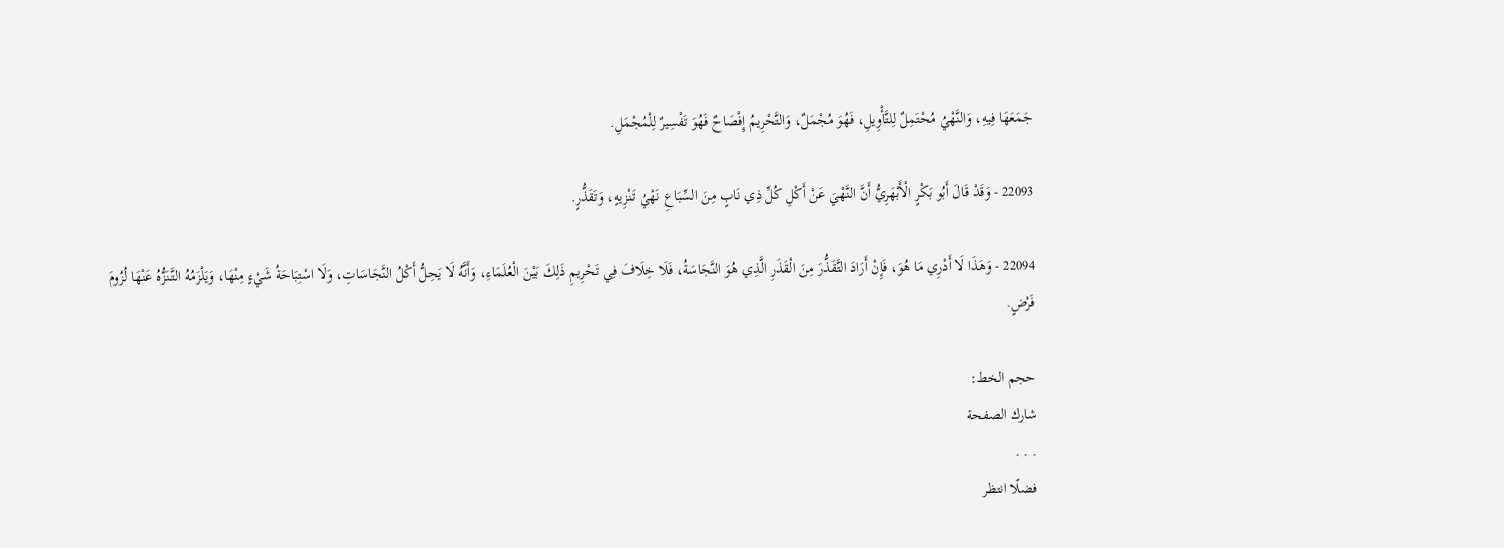جَمَعَهَا فِيهِ، وَالنَّهْيُ مُحْتَمِلٌ لِلتَّأْوِيلِ، فَهُوَ مُجْمَلٌ، وَالتَّحْرِيمُ إِفْصَاحٌ فَهُوَ تَفْسِيرٌ لِلْمُجْمَلِ.

22093 - وَقَدْ قَالَ أَبُو بَكْرٍ الْأَبْهَرِيُّ أَنَّ النَّهْيَ عَنْ أَكْلِ كُلِّ ذِي نَابٍ مِنَ السِّبَاعِ نَهْيُ تَنْزِيهٍ، وَتَقَذُّرٍ.

22094 - وَهَذَا لَا أَدْرِي مَا هُوَ، فَإِنْ أَرَادَ التَّقَذُّرَ مِنَ الْقَذَرِ الَّذِي هُوَ النَّجَاسَةُ، فَلَا خِلَافَ فِي تَحْرِيمِ ذَلِكَ بَيْنَ الْعُلَمَاءِ، وَأَنَّهُ لَا يَحِلُّ أَكْلُ النَّجَاسَاتِ، وَلَا اسْتِبَاحَةُ شَيْءٍ مِنْهَا، وَيَلْزَمُهُ التَّنَزُّهُ عَنْهَا لُزُومَ فَرْضٍ.

حجم الخط:
شارك الصفحة
. . .
فضلًا انتظر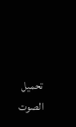تحميل الصوت